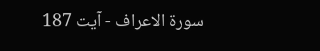سورة الاعراف - آیت 187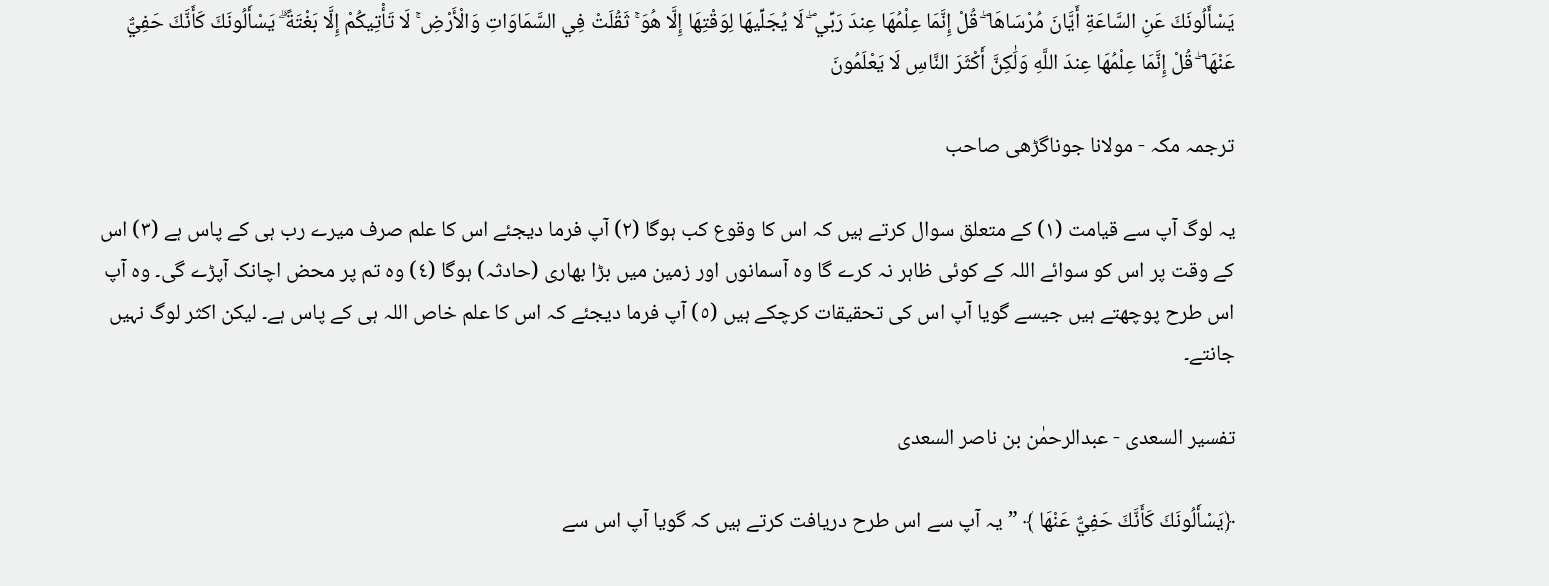يَسْأَلُونَكَ عَنِ السَّاعَةِ أَيَّانَ مُرْسَاهَا ۖ قُلْ إِنَّمَا عِلْمُهَا عِندَ رَبِّي ۖ لَا يُجَلِّيهَا لِوَقْتِهَا إِلَّا هُوَ ۚ ثَقُلَتْ فِي السَّمَاوَاتِ وَالْأَرْضِ ۚ لَا تَأْتِيكُمْ إِلَّا بَغْتَةً ۗ يَسْأَلُونَكَ كَأَنَّكَ حَفِيٌّ عَنْهَا ۖ قُلْ إِنَّمَا عِلْمُهَا عِندَ اللَّهِ وَلَٰكِنَّ أَكْثَرَ النَّاسِ لَا يَعْلَمُونَ

ترجمہ مکہ - مولانا جوناگڑھی صاحب

یہ لوگ آپ سے قیامت (١) کے متعلق سوال کرتے ہیں کہ اس کا وقوع کب ہوگا (٢) آپ فرما دیجئے اس کا علم صرف میرے رب ہی کے پاس ہے (٣) اس کے وقت پر اس کو سوائے اللہ کے کوئی ظاہر نہ کرے گا وہ آسمانوں اور زمین میں بڑا بھاری (حادثہ) ہوگا (٤) وہ تم پر محض اچانک آپڑے گی۔ وہ آپ اس طرح پوچھتے ہیں جیسے گویا آپ اس کی تحقیقات کرچکے ہیں (٥) آپ فرما دیجئے کہ اس کا علم خاص اللہ ہی کے پاس ہے۔ لیکن اکثر لوگ نہیں جانتے۔

تفسیر السعدی - عبدالرحمٰن بن ناصر السعدی

﴿يَسْأَلُونَكَ كَأَنَّكَ حَفِيٌّ عَنْهَا ﴾ ” یہ آپ سے اس طرح دریافت کرتے ہیں کہ گویا آپ اس سے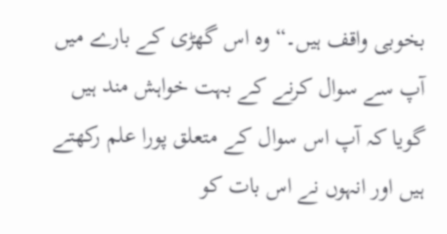بخوبی واقف ہیں۔“ وہ اس گھڑی کے بارے میں آپ سے سوال کرنے کے بہت خواہش مند ہیں گویا کہ آپ اس سوال کے متعلق پورا علم رکھتے ہیں اور انہوں نے اس بات کو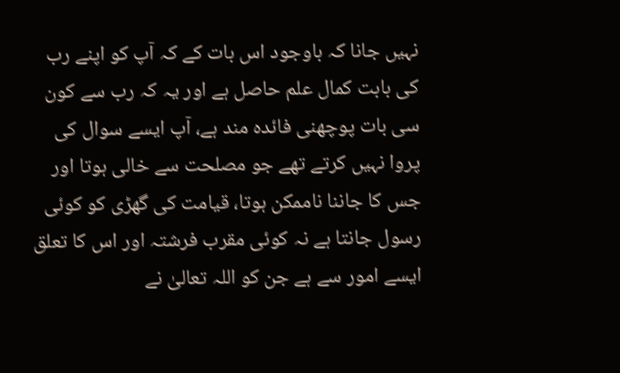نہیں جانا کہ باوجود اس بات کے کہ آپ کو اپنے رب کی بابت کمال علم حاصل ہے اور یہ کہ رب سے کون سی بات پوچھنی فائدہ مند ہے، آپ ایسے سوال کی پروا نہیں کرتے تھے جو مصلحت سے خالی ہوتا اور جس کا جاننا ناممکن ہوتا، قیامت کی گھڑی کو کوئی رسول جانتا ہے نہ کوئی مقرب فرشتہ اور اس کا تعلق ایسے امور سے ہے جن کو اللہ تعالیٰ نے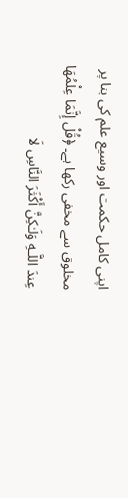اپنی کامل حکمت اور وسیع علم کی بنا پر مخلوق سے مخفی رکھا ہے۔ ﴿قُلْ إِنَّمَا عِلْمُهَا عِندَ اللَّـهِ وَلَـٰكِنَّ أَكْثَرَ النَّاسِ لَا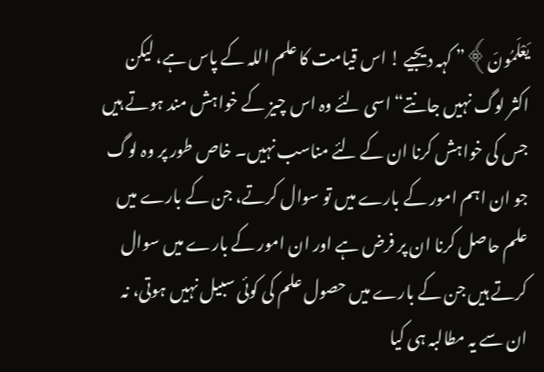يَعْلَمُونَ﴾” کہہ دیجیے ! اس قیامت کا علم اللہ کے پاس ہے، لیکن اکثر لوگ نہیں جانتے“ اسی لئے وہ اس چیز کے خواہش مند ہوتے ہیں جس کی خواہش کرنا ان کے لئے مناسب نہیں۔ خاص طور پر وہ لوگ جو ان اہم امور کے بارے میں تو سوال کرتے، جن کے بارے میں علم حاصل کرنا ان پر فرض ہے اور ان امور کے بارے میں سوال کرتے ہیں جن کے بارے میں حصول علم کی کوئی سبیل نہیں ہوتی، نہ ان سے یہ مطالبہ ہی کیا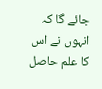جائے گا کہ انہوں نے اس کا علم حاصل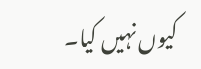کیوں نہیں کیا۔